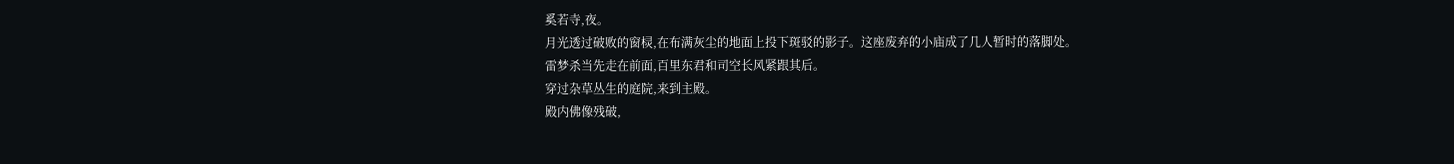奚若寺,夜。
月光透过破败的窗棂,在布满灰尘的地面上投下斑驳的影子。这座废弃的小庙成了几人暂时的落脚处。
雷梦杀当先走在前面,百里东君和司空长风紧跟其后。
穿过杂草丛生的庭院,来到主殿。
殿内佛像残破,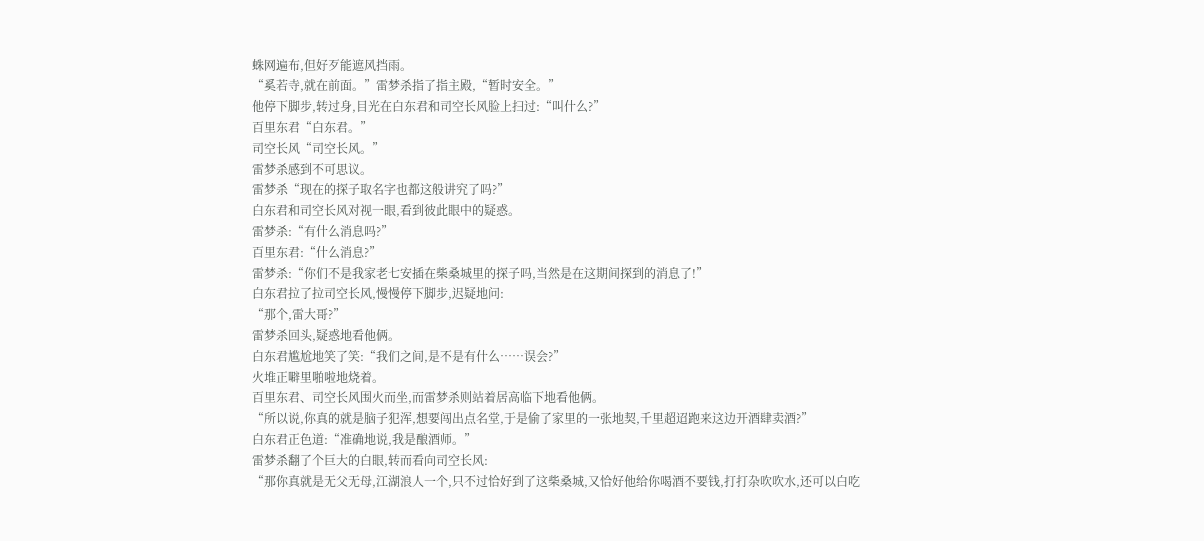蛛网遍布,但好歹能遮风挡雨。
“奚若寺,就在前面。”雷梦杀指了指主殿,“暂时安全。”
他停下脚步,转过身,目光在白东君和司空长风脸上扫过:“叫什么?”
百里东君“白东君。”
司空长风“司空长风。”
雷梦杀感到不可思议。
雷梦杀“现在的探子取名字也都这般讲究了吗?”
白东君和司空长风对视一眼,看到彼此眼中的疑惑。
雷梦杀:“有什么消息吗?”
百里东君:“什么消息?”
雷梦杀:“你们不是我家老七安插在柴桑城里的探子吗,当然是在这期间探到的消息了!”
白东君拉了拉司空长风,慢慢停下脚步,迟疑地问:
“那个,雷大哥?”
雷梦杀回头,疑惑地看他俩。
白东君尴尬地笑了笑:“我们之间,是不是有什么……误会?”
火堆正噼里啪啦地烧着。
百里东君、司空长风围火而坐,而雷梦杀则站着居高临下地看他俩。
“所以说,你真的就是脑子犯浑,想要闯出点名堂,于是偷了家里的一张地契,千里超迢跑来这边开酒肆卖酒?”
白东君正色道:“准确地说,我是酿酒师。”
雷梦杀翻了个巨大的白眼,转而看向司空长风:
“那你真就是无父无母,江湖浪人一个,只不过恰好到了这柴桑城,又恰好他给你喝酒不要钱,打打杂吹吹水,还可以白吃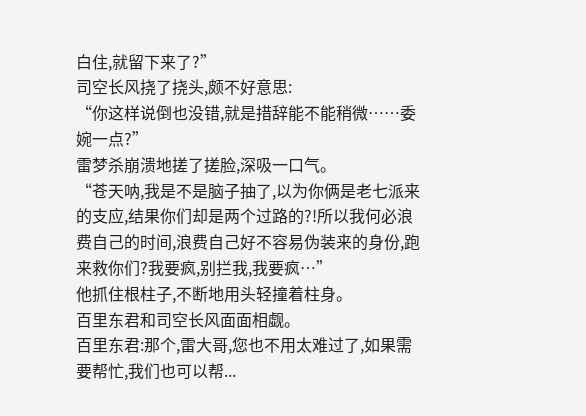白住,就留下来了?”
司空长风挠了挠头,颇不好意思:
“你这样说倒也没错,就是措辞能不能稍微……委婉一点?”
雷梦杀崩溃地搓了搓脸,深吸一口气。
“苍天呐,我是不是脑子抽了,以为你俩是老七派来的支应,结果你们却是两个过路的?!所以我何必浪费自己的时间,浪费自己好不容易伪装来的身份,跑来救你们?我要疯,别拦我,我要疯…”
他抓住根柱子,不断地用头轻撞着柱身。
百里东君和司空长风面面相觑。
百里东君:那个,雷大哥,您也不用太难过了,如果需要帮忙,我们也可以帮...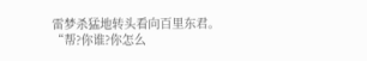雷梦杀猛地转头看向百里东君。
“帮?你谁?你怎么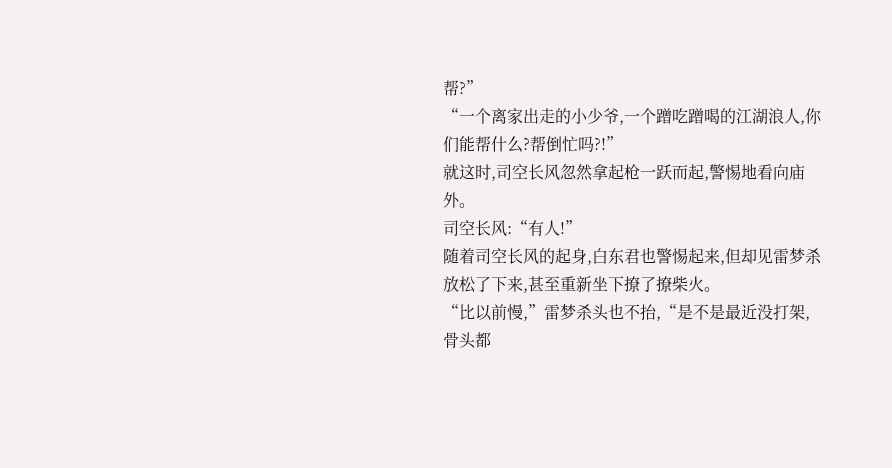帮?”
“一个离家出走的小少爷,一个蹭吃蹭喝的江湖浪人,你们能帮什么?帮倒忙吗?!”
就这时,司空长风忽然拿起枪一跃而起,警惕地看向庙外。
司空长风:“有人!”
随着司空长风的起身,白东君也警惕起来,但却见雷梦杀放松了下来,甚至重新坐下撩了撩柴火。
“比以前慢,”雷梦杀头也不抬,“是不是最近没打架,骨头都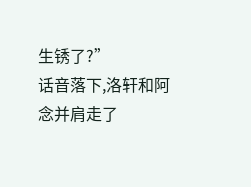生锈了?”
话音落下,洛轩和阿念并肩走了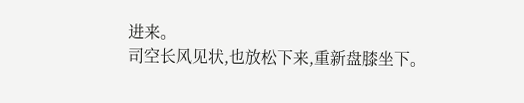进来。
司空长风见状,也放松下来,重新盘膝坐下。